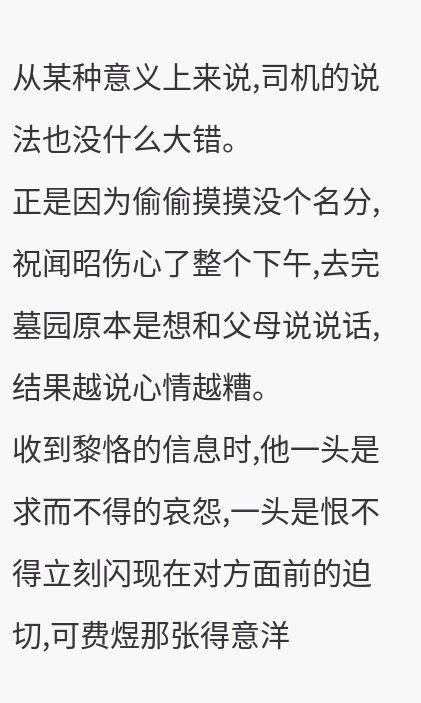从某种意义上来说,司机的说法也没什么大错。
正是因为偷偷摸摸没个名分,祝闻昭伤心了整个下午,去完墓园原本是想和父母说说话,结果越说心情越糟。
收到黎恪的信息时,他一头是求而不得的哀怨,一头是恨不得立刻闪现在对方面前的迫切,可费煜那张得意洋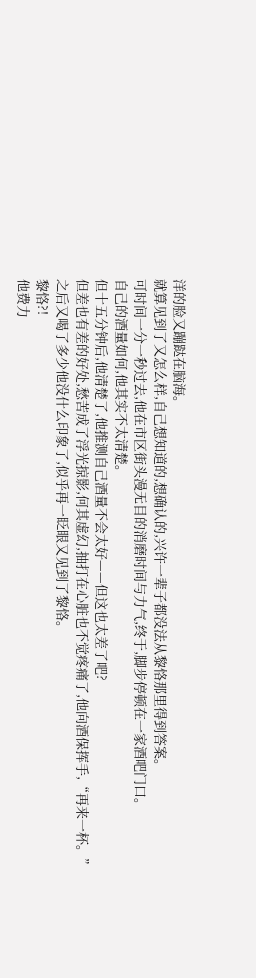洋的脸又蹦跶在脑海。
就算见到了又怎么样,自己想知道的,想确认的,兴许一辈子都没法从黎恪那里得到答案。
可时间一分一秒过去,他在市区街头漫无目的消磨时间与力气,终于,脚步停顿在一家酒吧门口。
自己的酒量如何,他其实不太清楚。
但十五分钟后,他清楚了,他推测自己酒量不会太好——但这也太差了吧?
但差也有差的好处,愁苦成了浮光掠影,何其虚幻,抽打在心脏也不觉疼痛了,他向酒保挥手,“再来一杯。”
之后又喝了多少他没什么印象了,似乎再一眨眼又见到了黎恪。
黎恪?!
他费力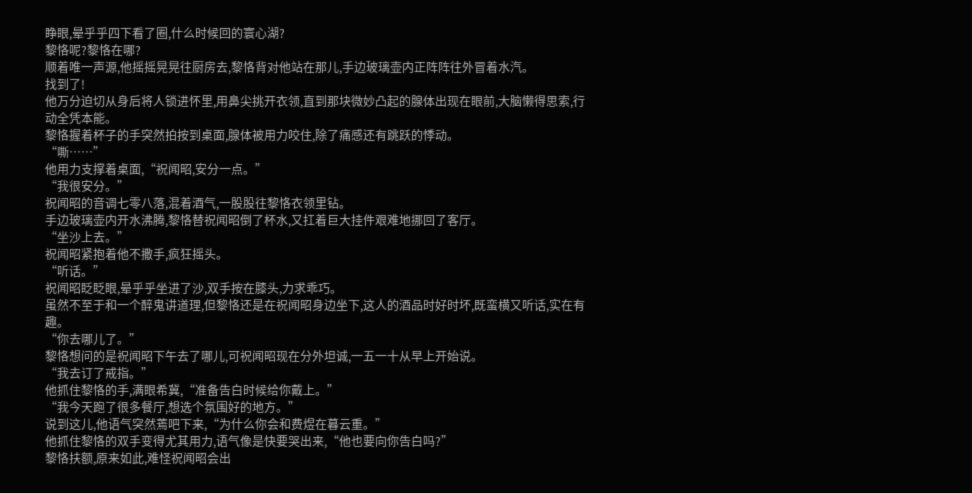睁眼,晕乎乎四下看了圈,什么时候回的寰心湖?
黎恪呢?黎恪在哪?
顺着唯一声源,他摇摇晃晃往厨房去,黎恪背对他站在那儿,手边玻璃壶内正阵阵往外冒着水汽。
找到了!
他万分迫切从身后将人锁进怀里,用鼻尖挑开衣领,直到那块微妙凸起的腺体出现在眼前,大脑懒得思索,行动全凭本能。
黎恪握着杯子的手突然拍按到桌面,腺体被用力咬住,除了痛感还有跳跃的悸动。
“嘶……”
他用力支撑着桌面,“祝闻昭,安分一点。”
“我很安分。”
祝闻昭的音调七零八落,混着酒气,一股股往黎恪衣领里钻。
手边玻璃壶内开水沸腾,黎恪替祝闻昭倒了杯水,又扛着巨大挂件艰难地挪回了客厅。
“坐沙上去。”
祝闻昭紧抱着他不撒手,疯狂摇头。
“听话。”
祝闻昭眨眨眼,晕乎乎坐进了沙,双手按在膝头,力求乖巧。
虽然不至于和一个醉鬼讲道理,但黎恪还是在祝闻昭身边坐下,这人的酒品时好时坏,既蛮横又听话,实在有趣。
“你去哪儿了。”
黎恪想问的是祝闻昭下午去了哪儿,可祝闻昭现在分外坦诚,一五一十从早上开始说。
“我去订了戒指。”
他抓住黎恪的手,满眼希冀,“准备告白时候给你戴上。”
“我今天跑了很多餐厅,想选个氛围好的地方。”
说到这儿,他语气突然蔫吧下来,“为什么你会和费煜在暮云重。”
他抓住黎恪的双手变得尤其用力,语气像是快要哭出来,“他也要向你告白吗?”
黎恪扶额,原来如此,难怪祝闻昭会出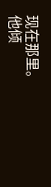现在那里。
他倾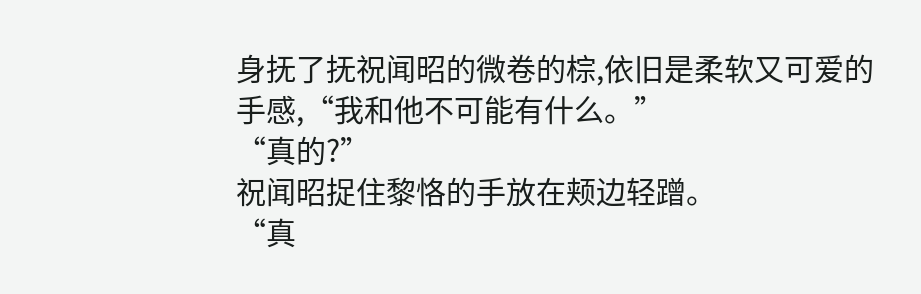身抚了抚祝闻昭的微卷的棕,依旧是柔软又可爱的手感,“我和他不可能有什么。”
“真的?”
祝闻昭捉住黎恪的手放在颊边轻蹭。
“真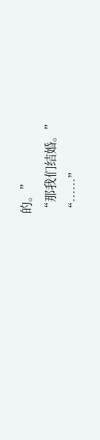的。”
“那我们结婚。”
“……”